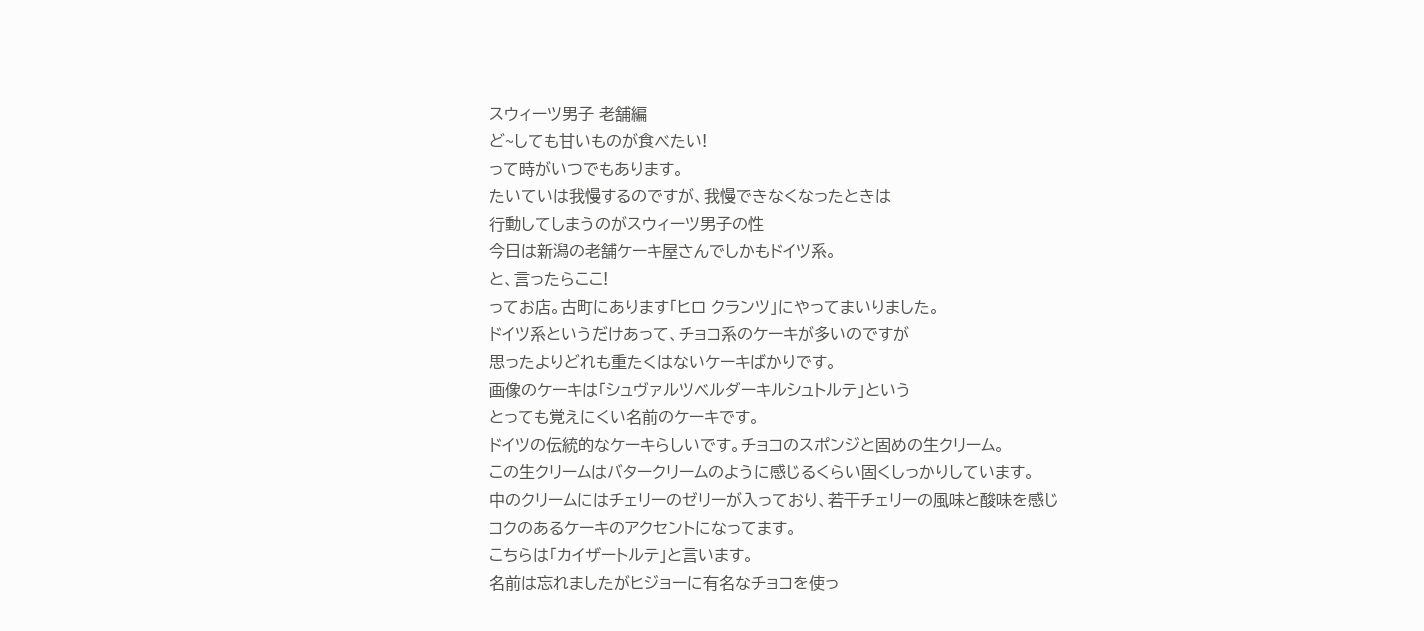スウィーツ男子 老舗編
ど~しても甘いものが食べたい!
って時がいつでもあります。
たいていは我慢するのですが、我慢できなくなったときは
行動してしまうのがスウィーツ男子の性
今日は新潟の老舗ケーキ屋さんでしかもドイツ系。
と、言ったらここ!
ってお店。古町にあります「ヒロ クランツ」にやってまいりました。
ドイツ系というだけあって、チョコ系のケーキが多いのですが
思ったよりどれも重たくはないケーキばかりです。
画像のケーキは「シュヴァルツベルダーキルシュトルテ」という
とっても覚えにくい名前のケーキです。
ドイツの伝統的なケーキらしいです。チョコのスポンジと固めの生クリーム。
この生クリームはバタークリームのように感じるくらい固くしっかりしています。
中のクリームにはチェリーのゼリーが入っており、若干チェリーの風味と酸味を感じ
コクのあるケーキのアクセントになってます。
こちらは「カイザートルテ」と言います。
名前は忘れましたがヒジョーに有名なチョコを使っ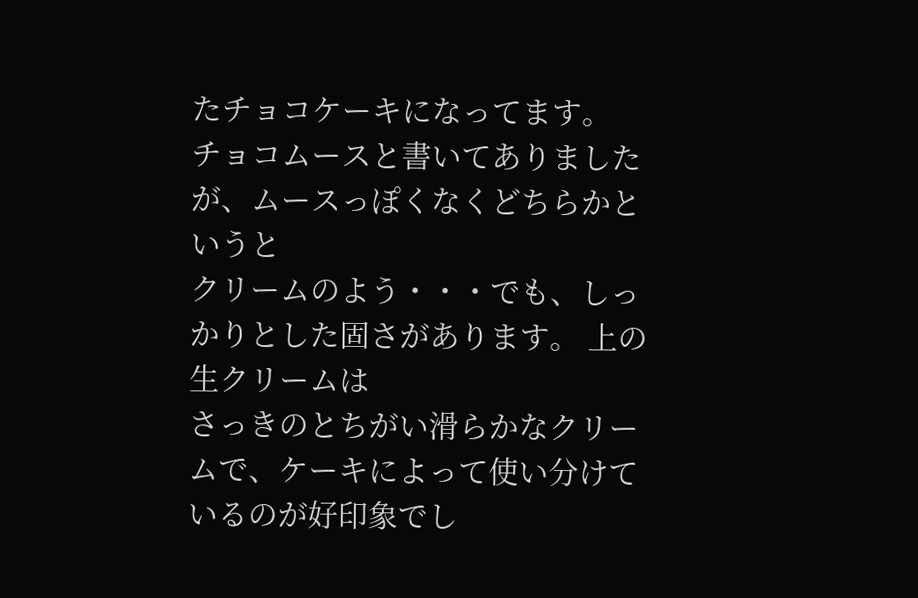たチョコケーキになってます。
チョコムースと書いてありましたが、ムースっぽくなくどちらかというと
クリームのよう・・・でも、しっかりとした固さがあります。 上の生クリームは
さっきのとちがい滑らかなクリームで、ケーキによって使い分けているのが好印象でし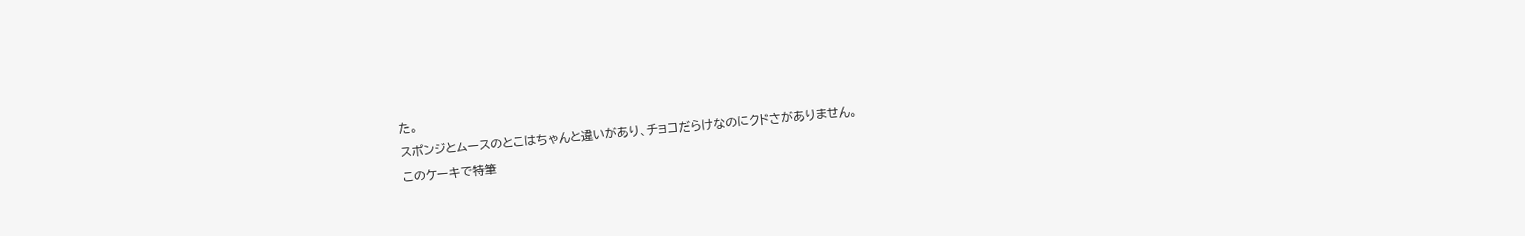た。
スポンジとムースのとこはちゃんと違いがあり、チョコだらけなのにクドさがありません。
このケーキで特筆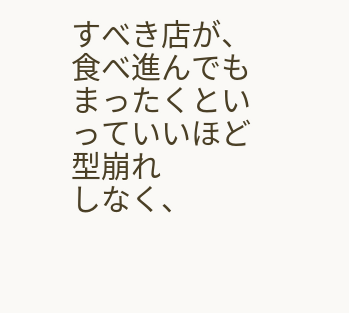すべき店が、食べ進んでもまったくといっていいほど型崩れ
しなく、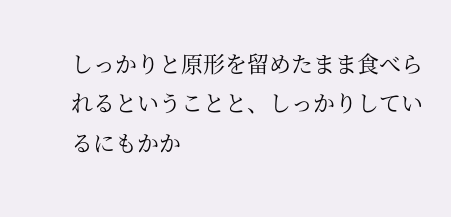しっかりと原形を留めたまま食べられるということと、しっかりしているにもかか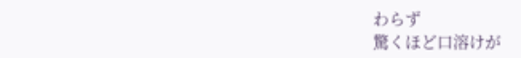わらず
驚くほど口溶けが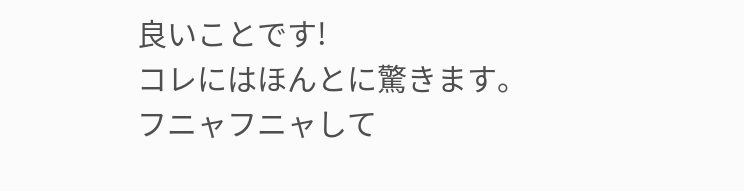良いことです!
コレにはほんとに驚きます。
フニャフニャして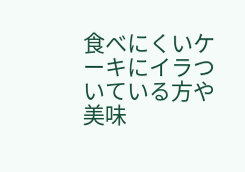食べにくいケーキにイラついている方や
美味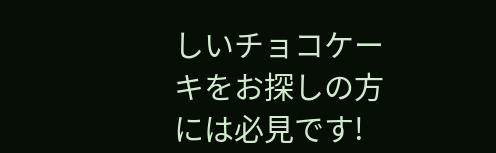しいチョコケーキをお探しの方には必見です!